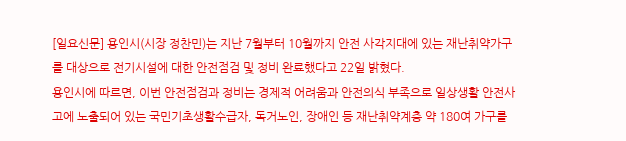[일요신문] 용인시(시장 정찬민)는 지난 7월부터 10월까지 안전 사각지대에 있는 재난취약가구를 대상으로 전기시설에 대한 안전점검 및 정비 완료했다고 22일 밝혔다.
용인시에 따르면, 이번 안전점검과 정비는 경제적 어려움과 안전의식 부족으로 일상생활 안전사고에 노출되어 있는 국민기초생활수급자, 독거노인, 장애인 등 재난취약계층 약 180여 가구를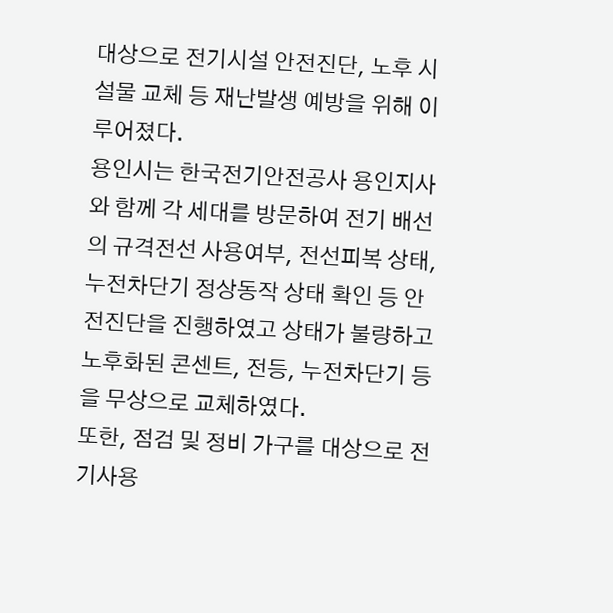대상으로 전기시설 안전진단, 노후 시설물 교체 등 재난발생 예방을 위해 이루어졌다.
용인시는 한국전기안전공사 용인지사와 함께 각 세대를 방문하여 전기 배선의 규격전선 사용여부, 전선피복 상태, 누전차단기 정상동작 상태 확인 등 안전진단을 진행하였고 상태가 불량하고 노후화된 콘센트, 전등, 누전차단기 등을 무상으로 교체하였다.
또한, 점검 및 정비 가구를 대상으로 전기사용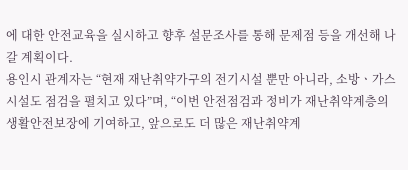에 대한 안전교육을 실시하고 향후 설문조사를 통해 문제점 등을 개선해 나갈 계획이다.
용인시 관계자는 “현재 재난취약가구의 전기시설 뿐만 아니라, 소방ㆍ가스 시설도 점검을 펼치고 있다”며, “이번 안전점검과 정비가 재난취약계층의 생활안전보장에 기여하고, 앞으로도 더 많은 재난취약계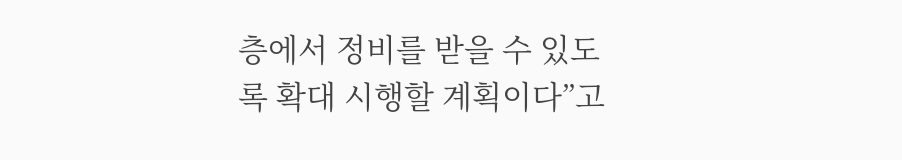층에서 정비를 받을 수 있도록 확대 시행할 계획이다”고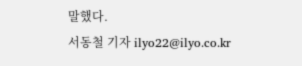말했다.
서동철 기자 ilyo22@ilyo.co.kr